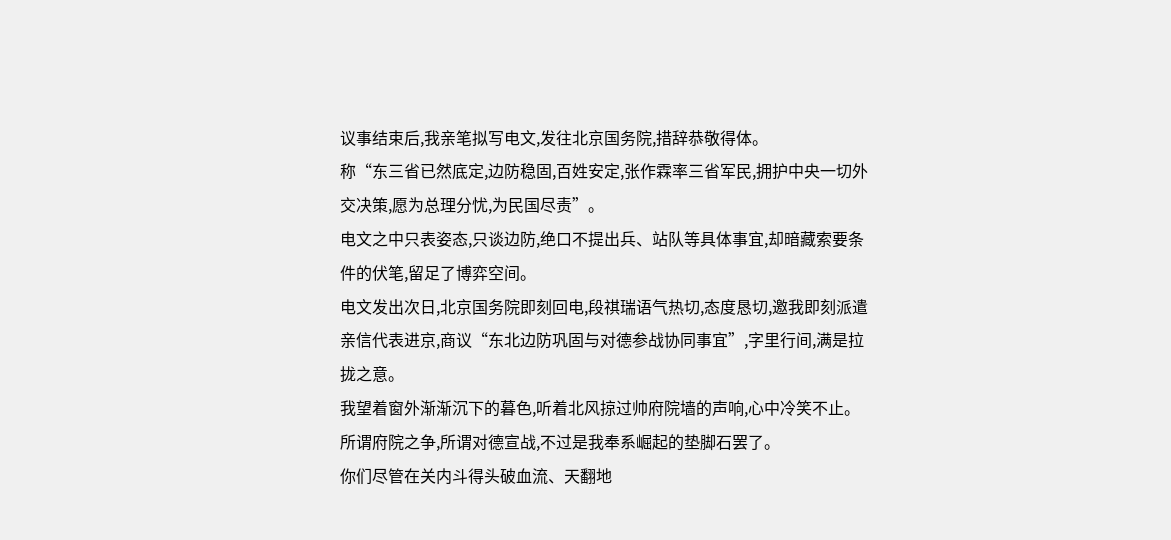议事结束后,我亲笔拟写电文,发往北京国务院,措辞恭敬得体。
称“东三省已然底定,边防稳固,百姓安定,张作霖率三省军民,拥护中央一切外交决策,愿为总理分忧,为民国尽责”。
电文之中只表姿态,只谈边防,绝口不提出兵、站队等具体事宜,却暗藏索要条件的伏笔,留足了博弈空间。
电文发出次日,北京国务院即刻回电,段祺瑞语气热切,态度恳切,邀我即刻派遣亲信代表进京,商议“东北边防巩固与对德参战协同事宜”,字里行间,满是拉拢之意。
我望着窗外渐渐沉下的暮色,听着北风掠过帅府院墙的声响,心中冷笑不止。
所谓府院之争,所谓对德宣战,不过是我奉系崛起的垫脚石罢了。
你们尽管在关内斗得头破血流、天翻地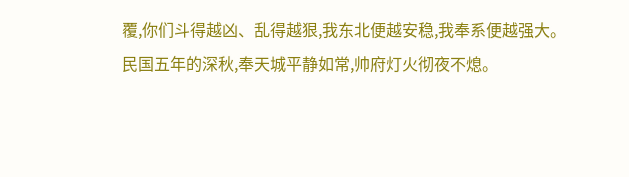覆,你们斗得越凶、乱得越狠,我东北便越安稳,我奉系便越强大。
民国五年的深秋,奉天城平静如常,帅府灯火彻夜不熄。